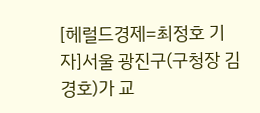[헤럴드경제=최정호 기자]서울 광진구(구청장 김경호)가 교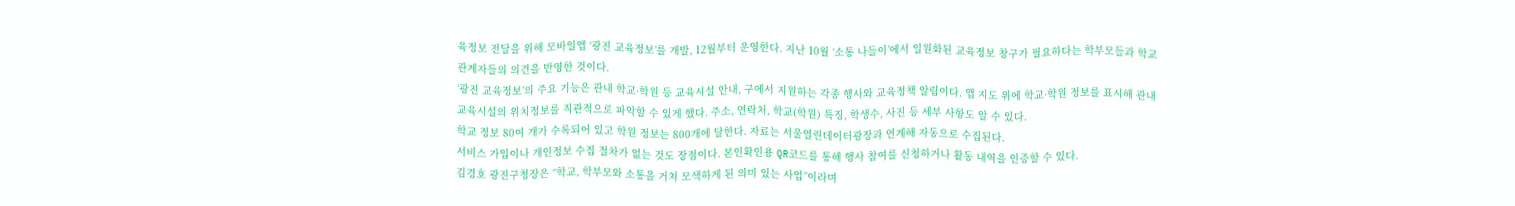육정보 전달을 위해 모바일앱 ‘광진 교육정보’를 개발, 12월부터 운영한다. 지난 10월 ‘소통 나들이’에서 일원화된 교육정보 창구가 필요하다는 학부모들과 학교 관계자들의 의견을 반영한 것이다.
‘광진 교육정보’의 주요 기능은 관내 학교·학원 등 교육시설 안내, 구에서 지원하는 각종 행사와 교육정책 알림이다. 앱 지도 위에 학교·학원 정보를 표시해 관내 교육시설의 위치정보를 직관적으로 파악할 수 있게 했다. 주소, 연락처, 학교(학원) 특징, 학생수, 사진 등 세부 사항도 알 수 있다.
학교 정보 80여 개가 수록되어 있고 학원 정보는 800개에 달한다. 자료는 서울열린데이터광장과 연계해 자동으로 수집된다.
서비스 가입이나 개인정보 수집 절차가 없는 것도 장점이다. 본인확인용 QR코드를 통해 행사 참여를 신청하거나 활동 내역을 인증할 수 있다.
김경호 광진구청장은 “학교, 학부모와 소통을 거쳐 모색하게 된 의미 있는 사업”이라며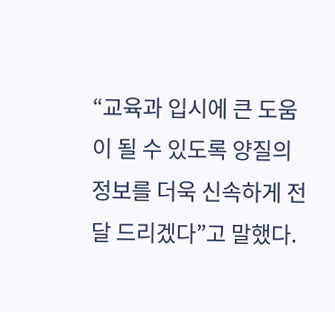“교육과 입시에 큰 도움이 될 수 있도록 양질의 정보를 더욱 신속하게 전달 드리겠다”고 말했다.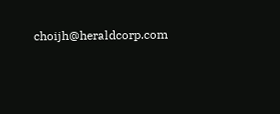choijh@heraldcorp.com